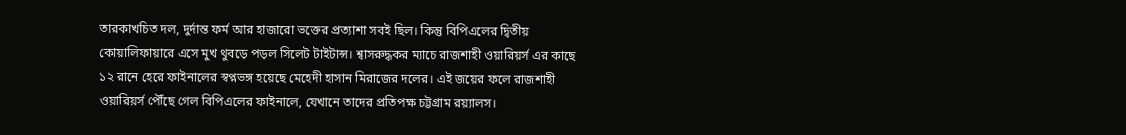তারকাখচিত দল, দুর্দান্ত ফর্ম আর হাজারো ভক্তের প্রত্যাশা সবই ছিল। কিন্তু বিপিএলের দ্বিতীয় কোয়ালিফায়ারে এসে মুখ থুবড়ে পড়ল সিলেট টাইটান্স। শ্বাসরুদ্ধকর ম্যাচে রাজশাহী ওয়ারিয়র্স এর কাছে ১২ রানে হেরে ফাইনালের স্বপ্নভঙ্গ হয়েছে মেহেদী হাসান মিরাজের দলের। এই জয়ের ফলে রাজশাহী ওয়ারিয়র্স পৌঁছে গেল বিপিএলের ফাইনালে, যেখানে তাদের প্রতিপক্ষ চট্টগ্রাম রয়্যালস।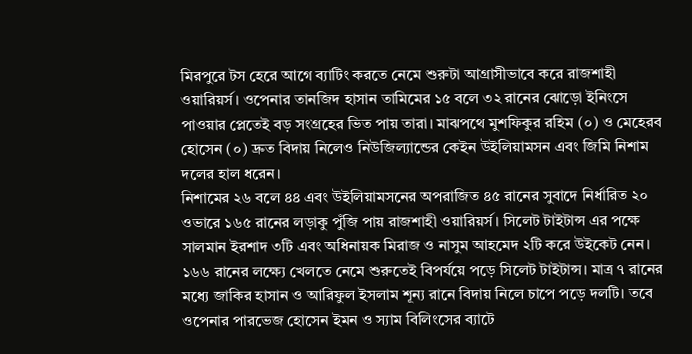মিরপুরে টস হেরে আগে ব্যাটিং করতে নেমে শুরুটা আগ্রাসীভাবে করে রাজশাহী ওয়ারিয়র্স। ওপেনার তানজিদ হাসান তামিমের ১৫ বলে ৩২ রানের ঝোড়ো ইনিংসে পাওয়ার প্লেতেই বড় সংগ্রহের ভিত পায় তারা। মাঝপথে মুশফিকুর রহিম (০) ও মেহেরব হোসেন (০) দ্রুত বিদায় নিলেও নিউজিল্যান্ডের কেইন উইলিয়ামসন এবং জিমি নিশাম দলের হাল ধরেন।
নিশামের ২৬ বলে ৪৪ এবং উইলিয়ামসনের অপরাজিত ৪৫ রানের সুবাদে নির্ধারিত ২০ ওভারে ১৬৫ রানের লড়াকু পুঁজি পায় রাজশাহী ওয়ারিয়র্স। সিলেট টাইটান্স এর পক্ষে সালমান ইরশাদ ৩টি এবং অধিনায়ক মিরাজ ও নাসুম আহমেদ ২টি করে উইকেট নেন।
১৬৬ রানের লক্ষ্যে খেলতে নেমে শুরুতেই বিপর্যয়ে পড়ে সিলেট টাইটান্স। মাত্র ৭ রানের মধ্যে জাকির হাসান ও আরিফুল ইসলাম শূন্য রানে বিদায় নিলে চাপে পড়ে দলটি। তবে ওপেনার পারভেজ হোসেন ইমন ও স্যাম বিলিংসের ব্যাটে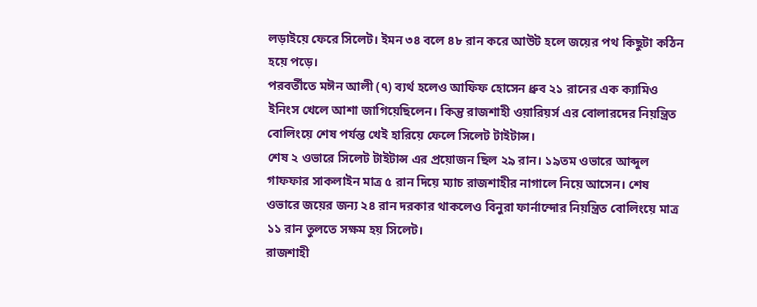লড়াইয়ে ফেরে সিলেট। ইমন ৩৪ বলে ৪৮ রান করে আউট হলে জয়ের পথ কিছুটা কঠিন হয়ে পড়ে।
পরবর্তীতে মঈন আলী (৭) ব্যর্থ হলেও আফিফ হোসেন ধ্রুব ২১ রানের এক ক্যামিও ইনিংস খেলে আশা জাগিয়েছিলেন। কিন্তু রাজশাহী ওয়ারিয়র্স এর বোলারদের নিয়ন্ত্রিত বোলিংয়ে শেষ পর্যন্ত খেই হারিয়ে ফেলে সিলেট টাইটান্স।
শেষ ২ ওভারে সিলেট টাইটান্স এর প্রয়োজন ছিল ২৯ রান। ১৯তম ওভারে আব্দুল গাফফার সাকলাইন মাত্র ৫ রান দিয়ে ম্যাচ রাজশাহীর নাগালে নিয়ে আসেন। শেষ ওভারে জয়ের জন্য ২৪ রান দরকার থাকলেও বিনুরা ফার্নান্দোর নিয়ন্ত্রিত বোলিংয়ে মাত্র ১১ রান তুলতে সক্ষম হয় সিলেট।
রাজশাহী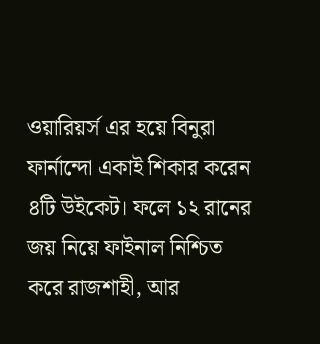ওয়ারিয়র্স এর হয়ে বিনুরা ফার্নান্দো একাই শিকার করেন ৪টি উইকেট। ফলে ১২ রানের জয় নিয়ে ফাইনাল নিশ্চিত করে রাজশাহী, আর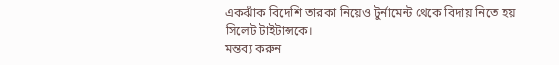একঝাঁক বিদেশি তারকা নিয়েও টুর্নামেন্ট থেকে বিদায় নিতে হয় সিলেট টাইটান্সকে।
মন্তব্য করুন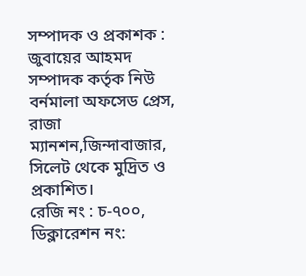সম্পাদক ও প্রকাশক : জুবায়ের আহমদ
সম্পাদক কর্তৃক নিউ বর্নমালা অফসেড প্রেস, রাজা ম্যানশন,জিন্দাবাজার, সিলেট থেকে মুদ্রিত ও প্রকাশিত।
রেজি নং : চ-৭০০, ডিক্লারেশন নং: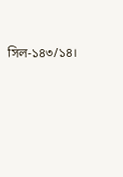সিল-১৪৩/১৪।